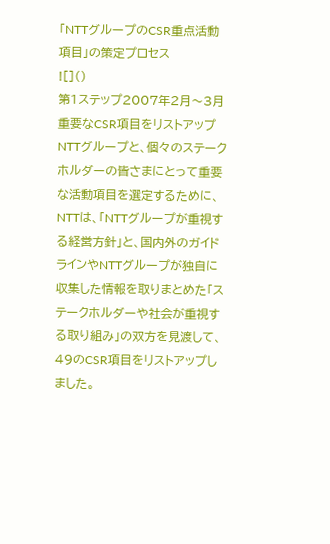「NTTグループのCSR重点活動項目」の策定プロセス
![]()
第1ステップ2007年2月〜3月
重要なCSR項目をリストアップ
NTTグループと、個々のステークホルダーの皆さまにとって重要な活動項目を選定するために、NTTは、「NTTグループが重視する経営方針」と、国内外のガイドラインやNTTグループが独自に収集した情報を取りまとめた「ステークホルダーや社会が重視する取り組み」の双方を見渡して、49のCSR項目をリストアップしました。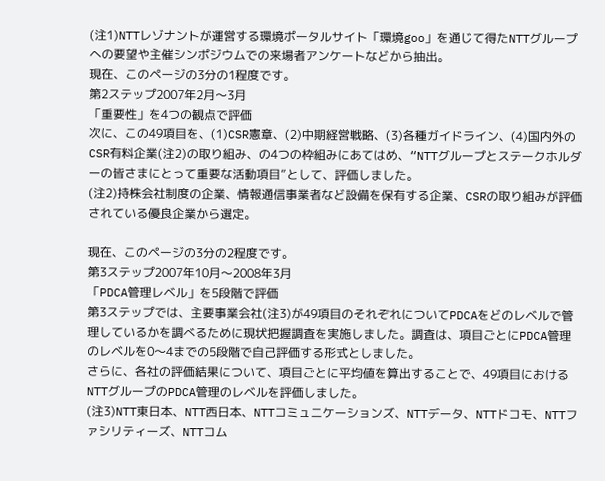(注1)NTTレゾナントが運営する環境ポータルサイト「環境goo」を通じて得たNTTグループへの要望や主催シンポジウムでの来場者アンケートなどから抽出。
現在、このページの3分の1程度です。
第2ステップ2007年2月〜3月
「重要性」を4つの観点で評価
次に、この49項目を、(1)CSR憲章、(2)中期経営戦略、(3)各種ガイドライン、(4)国内外のCSR有料企業(注2)の取り組み、の4つの枠組みにあてはめ、“NTTグループとステークホルダーの皆さまにとって重要な活動項目”として、評価しました。
(注2)持株会社制度の企業、情報通信事業者など設備を保有する企業、CSRの取り組みが評価されている優良企業から選定。

現在、このページの3分の2程度です。
第3ステップ2007年10月〜2008年3月
「PDCA管理レベル」を5段階で評価
第3ステップでは、主要事業会社(注3)が49項目のそれぞれについてPDCAをどのレベルで管理しているかを調べるために現状把握調査を実施しました。調査は、項目ごとにPDCA管理のレベルを0〜4までの5段階で自己評価する形式としました。
さらに、各社の評価結果について、項目ごとに平均値を算出することで、49項目におけるNTTグループのPDCA管理のレベルを評価しました。
(注3)NTT東日本、NTT西日本、NTTコミュニケーションズ、NTTデータ、NTTドコモ、NTTファシリティーズ、NTTコム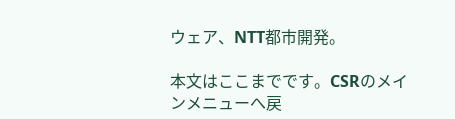ウェア、NTT都市開発。

本文はここまでです。CSRのメインメニューへ戻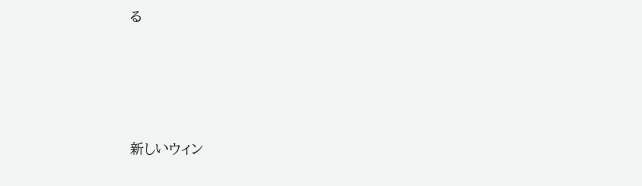る




新しいウィン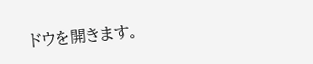ドウを開きます。